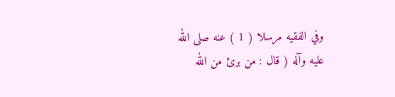وفي الفقيه مرسلا ( 1 ) عنه صلى الله عليه وآله ( قال : من برئ من الله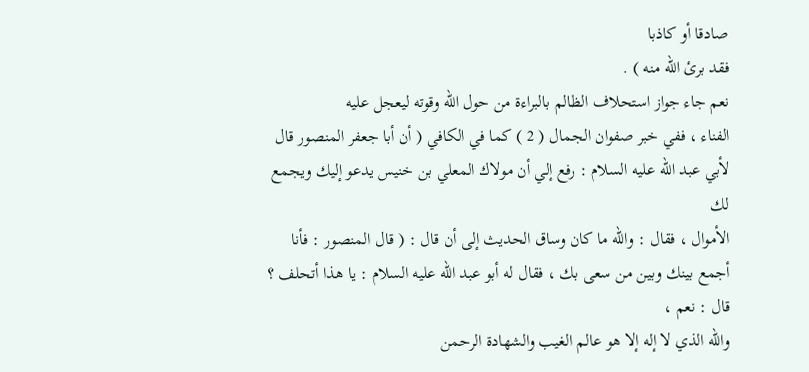صادقا أو كاذبا
فقد برئ الله منه ) .
نعم جاء جواز استحلاف الظالم بالبراءة من حول الله وقوته ليعجل عليه
الفناء ، ففي خبر صفوان الجمال ( 2 ) كما في الكافي ( أن أبا جعفر المنصور قال
لأبي عبد الله عليه السلام : رفع إلي أن مولاك المعلي بن خنيس يدعو إليك ويجمع لك
الأموال ، فقال : والله ما كان وساق الحديث إلى أن قال : ( قال المنصور : فأنا
أجمع بينك وبين من سعى بك ، فقال له أبو عبد الله عليه السلام : يا هذا أتحلف ؟ قال : نعم ،
والله الذي لا إله إلا هو عالم الغيب والشهادة الرحمن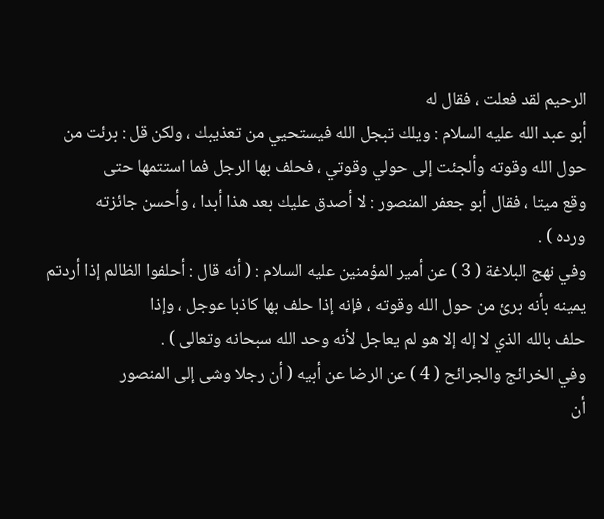الرحيم لقد فعلت ، فقال له
أبو عبد الله عليه السلام : ويلك تبجل الله فيستحيي من تعذيبك ، ولكن قل : برئت من
حول الله وقوته وألجئت إلى حولي وقوتي ، فحلف بها الرجل فما استتمها حتى
وقع ميتا ، فقال أبو جعفر المنصور : لا أصدق عليك بعد هذا أبدا ، وأحسن جائزته
ورده ) .
وفي نهج البلاغة ( 3 ) عن أمير المؤمنين عليه السلام : ( أنه قال : أحلفوا الظالم إذا أردتم
يمينه بأنه برئ من حول الله وقوته ، فإنه إذا حلف بها كاذبا عوجل ، وإذا
حلف بالله الذي لا إله إلا هو لم يعاجل لأنه وحد الله سبحانه وتعالى ) .
وفي الخرائج والجرائح ( 4 ) عن الرضا عن أبيه ( أن رجلا وشى إلى المنصور
أن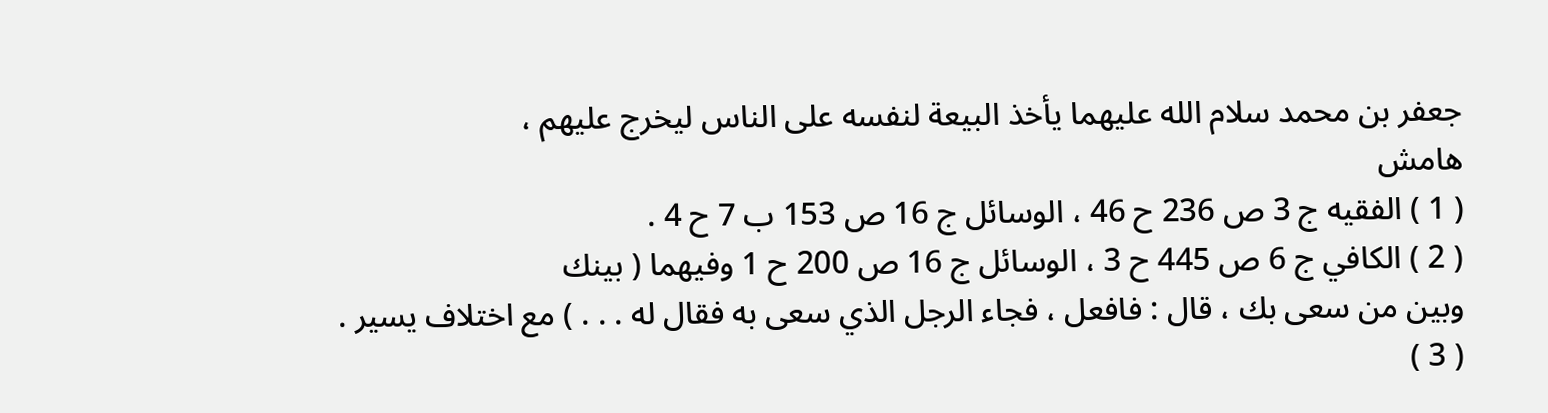جعفر بن محمد سلام الله عليهما يأخذ البيعة لنفسه على الناس ليخرج عليهم ،
هامش
( 1 ) الفقيه ج 3 ص 236 ح 46 ، الوسائل ج 16 ص 153 ب 7 ح 4 .
( 2 ) الكافي ج 6 ص 445 ح 3 ، الوسائل ج 16 ص 200 ح 1 وفيهما ( بينك
وبين من سعى بك ، قال : فافعل ، فجاء الرجل الذي سعى به فقال له . . . ) مع اختلاف يسير .
( 3 )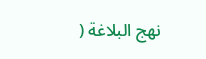نهج البلاغة (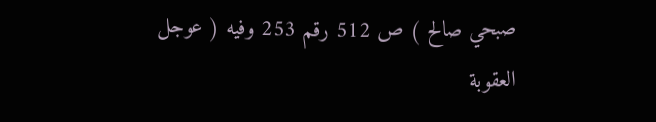صبحي صالح ) ص 512 رقم 253 وفيه ( عوجل العقوبة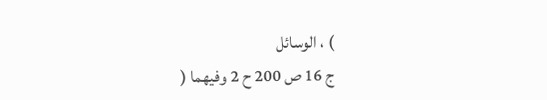) ، الوسائل
ج 16 ص 200 ح 2 وفيهما (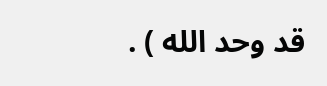قد وحد الله ) .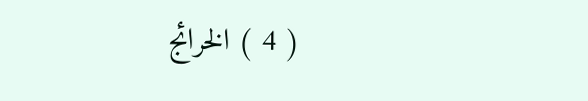( 4 ) الخرائج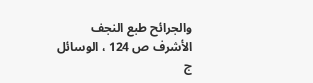والجرائح طبع النجف الأشرف ص 124 ، الوسائل ج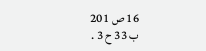16 ص 201
ب 33 ح 3 .